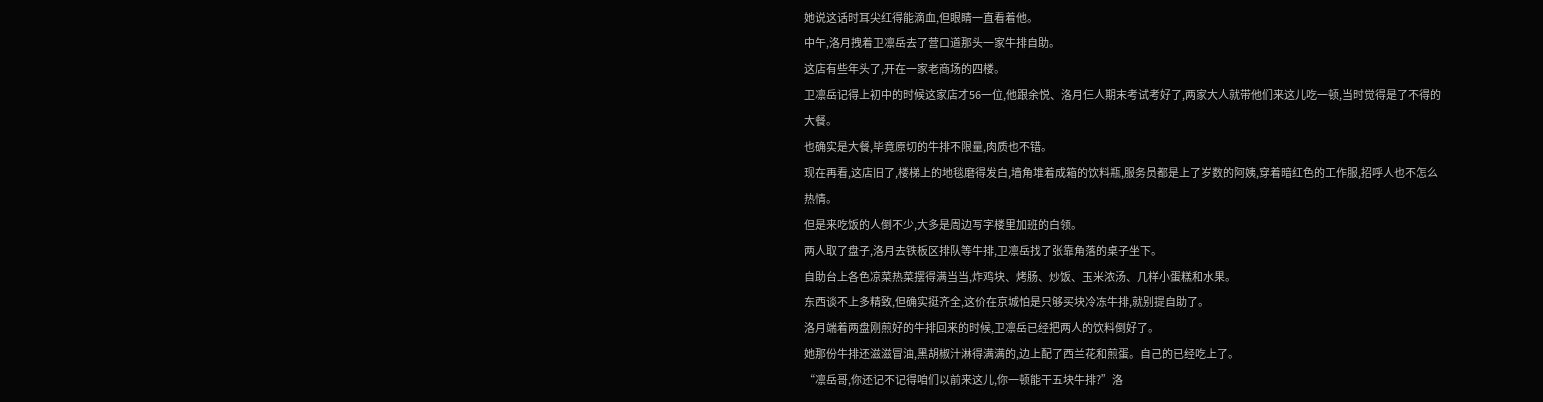她说这话时耳尖红得能滴血,但眼睛一直看着他。
中午,洛月拽着卫凛岳去了营口道那头一家牛排自助。
这店有些年头了,开在一家老商场的四楼。
卫凛岳记得上初中的时候这家店才56一位,他跟余悦、洛月仨人期末考试考好了,两家大人就带他们来这儿吃一顿,当时觉得是了不得的大餐。
也确实是大餐,毕竟原切的牛排不限量,肉质也不错。
现在再看,这店旧了,楼梯上的地毯磨得发白,墙角堆着成箱的饮料瓶,服务员都是上了岁数的阿姨,穿着暗红色的工作服,招呼人也不怎么热情。
但是来吃饭的人倒不少,大多是周边写字楼里加班的白领。
两人取了盘子,洛月去铁板区排队等牛排,卫凛岳找了张靠角落的桌子坐下。
自助台上各色凉菜热菜摆得满当当,炸鸡块、烤肠、炒饭、玉米浓汤、几样小蛋糕和水果。
东西谈不上多精致,但确实挺齐全,这价在京城怕是只够买块冷冻牛排,就别提自助了。
洛月端着两盘刚煎好的牛排回来的时候,卫凛岳已经把两人的饮料倒好了。
她那份牛排还滋滋冒油,黑胡椒汁淋得满满的,边上配了西兰花和煎蛋。自己的已经吃上了。
“凛岳哥,你还记不记得咱们以前来这儿,你一顿能干五块牛排?”洛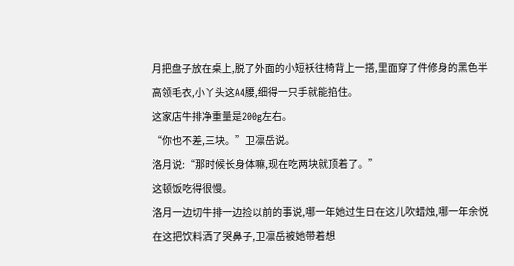月把盘子放在桌上,脱了外面的小短袄往椅背上一搭,里面穿了件修身的黑色半高领毛衣,小丫头这A4腰,细得一只手就能掐住。
这家店牛排净重量是200g左右。
“你也不差,三块。”卫凛岳说。
洛月说:“那时候长身体嘛,现在吃两块就顶着了。”
这顿饭吃得很慢。
洛月一边切牛排一边捡以前的事说,哪一年她过生日在这儿吹蜡烛,哪一年余悦在这把饮料洒了哭鼻子,卫凛岳被她带着想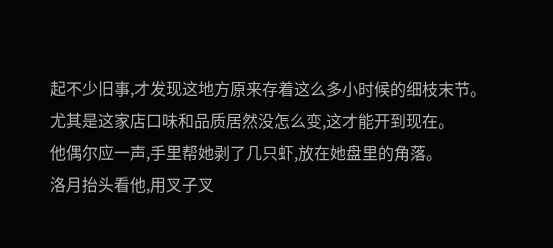起不少旧事,才发现这地方原来存着这么多小时候的细枝末节。
尤其是这家店口味和品质居然没怎么变,这才能开到现在。
他偶尔应一声,手里帮她剥了几只虾,放在她盘里的角落。
洛月抬头看他,用叉子叉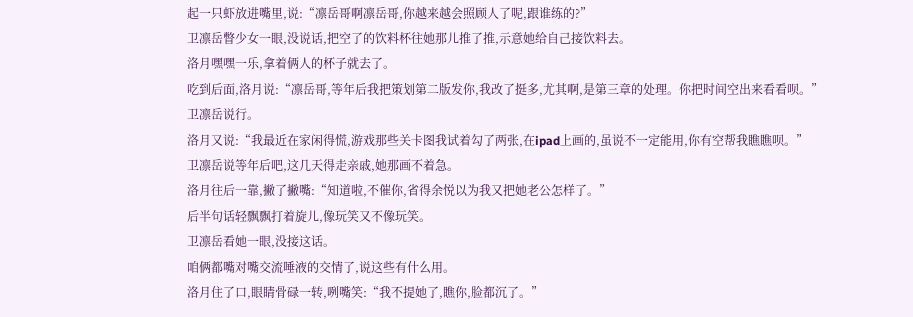起一只虾放进嘴里,说:“凛岳哥啊凛岳哥,你越来越会照顾人了呢,跟谁练的?”
卫凛岳瞥少女一眼,没说话,把空了的饮料杯往她那儿推了推,示意她给自己接饮料去。
洛月嘿嘿一乐,拿着俩人的杯子就去了。
吃到后面,洛月说:“凛岳哥,等年后我把策划第二版发你,我改了挺多,尤其啊,是第三章的处理。你把时间空出来看看呗。”
卫凛岳说行。
洛月又说:“我最近在家闲得慌,游戏那些关卡图我试着勾了两张,在ipad上画的,虽说不一定能用,你有空帮我瞧瞧呗。”
卫凛岳说等年后吧,这几天得走亲戚,她那画不着急。
洛月往后一靠,撇了撇嘴:“知道啦,不催你,省得余悦以为我又把她老公怎样了。”
后半句话轻飘飘打着旋儿,像玩笑又不像玩笑。
卫凛岳看她一眼,没接这话。
咱俩都嘴对嘴交流唾液的交情了,说这些有什么用。
洛月住了口,眼睛骨碌一转,咧嘴笑:“我不提她了,瞧你,脸都沉了。”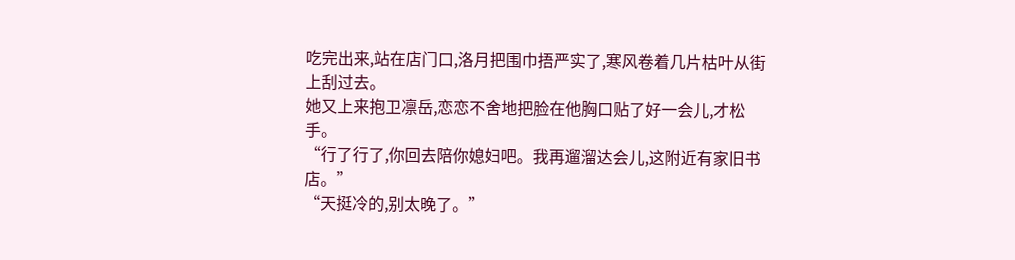吃完出来,站在店门口,洛月把围巾捂严实了,寒风卷着几片枯叶从街上刮过去。
她又上来抱卫凛岳,恋恋不舍地把脸在他胸口贴了好一会儿,才松手。
“行了行了,你回去陪你媳妇吧。我再遛溜达会儿,这附近有家旧书店。”
“天挺冷的,别太晚了。”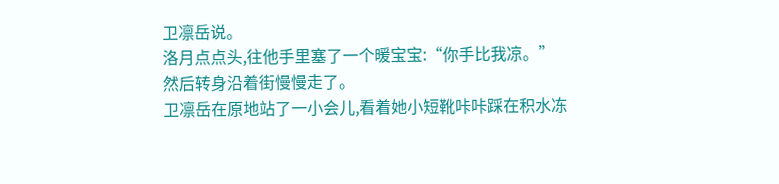卫凛岳说。
洛月点点头,往他手里塞了一个暖宝宝:“你手比我凉。”
然后转身沿着街慢慢走了。
卫凛岳在原地站了一小会儿,看着她小短靴咔咔踩在积水冻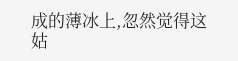成的薄冰上,忽然觉得这姑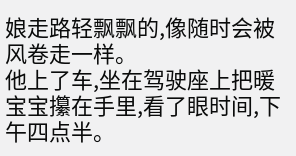娘走路轻飘飘的,像随时会被风卷走一样。
他上了车,坐在驾驶座上把暖宝宝攥在手里,看了眼时间,下午四点半。